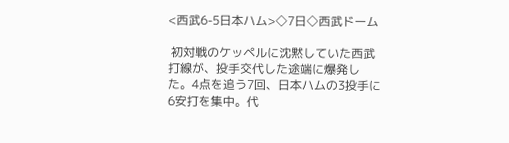<西武6-5日本ハム>◇7日◇西武ドーム

 初対戦のケッペルに沈黙していた西武打線が、投手交代した途端に爆発した。4点を追う7回、日本ハムの3投手に6安打を集中。代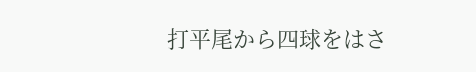打平尾から四球をはさ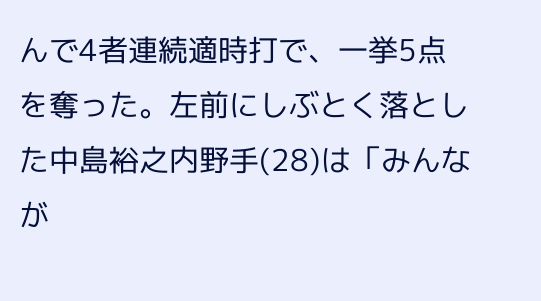んで4者連続適時打で、一挙5点を奪った。左前にしぶとく落とした中島裕之内野手(28)は「みんなが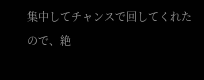集中してチャンスで回してくれたので、絶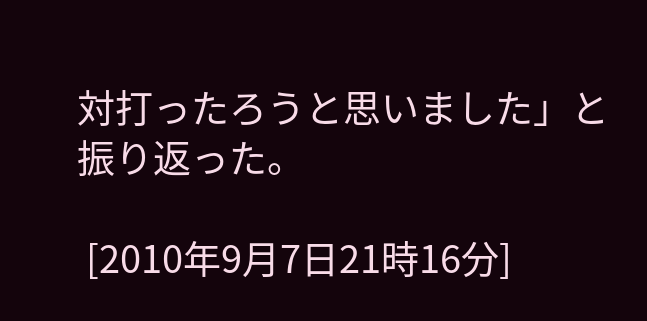対打ったろうと思いました」と振り返った。

 [2010年9月7日21時16分]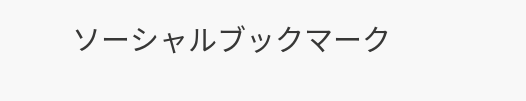ソーシャルブックマーク